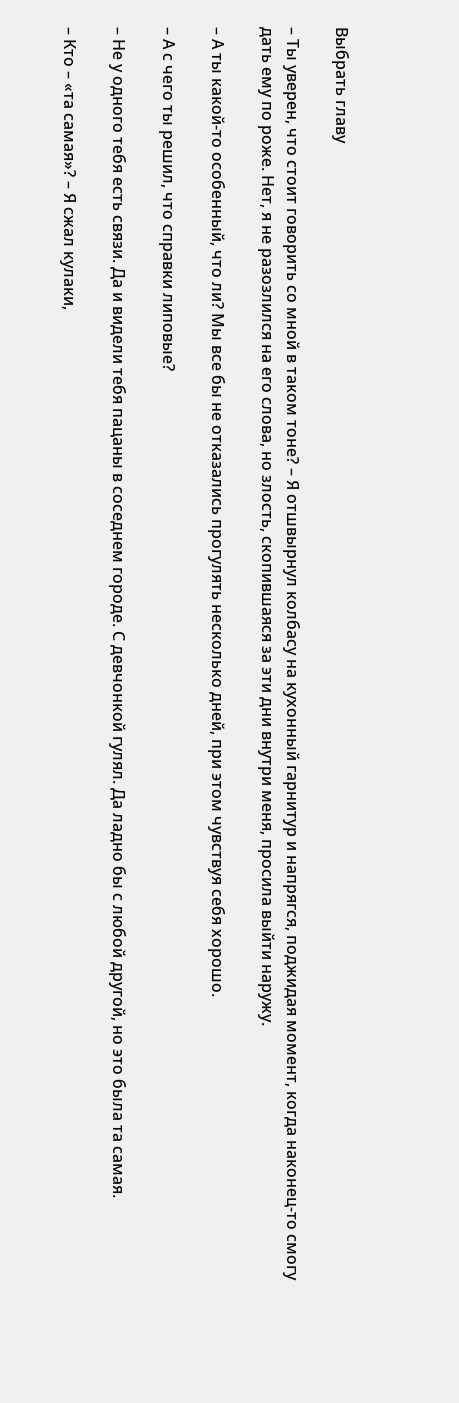Выбрать главу

– Ты уверен, что стоит говорить со мной в таком тоне? – Я отшвырнул колбасу на кухонный гарнитур и напрягся, поджидая момент, когда наконец-то смогу дать ему по роже. Нет, я не разозлился на его слова, но злость, скопившаяся за эти дни внутри меня, просила выйти наружу.

– А ты какой-то особенный, что ли? Мы все бы не отказались прогулять несколько дней, при этом чувствуя себя хорошо.

– А с чего ты решил, что справки липовые?

– Не у одного тебя есть связи. Да и видели тебя пацаны в соседнем городе. С девчонкой гулял. Да ладно бы с любой другой, но это была та самая.

– Кто – «та самая»? – Я сжал кулаки,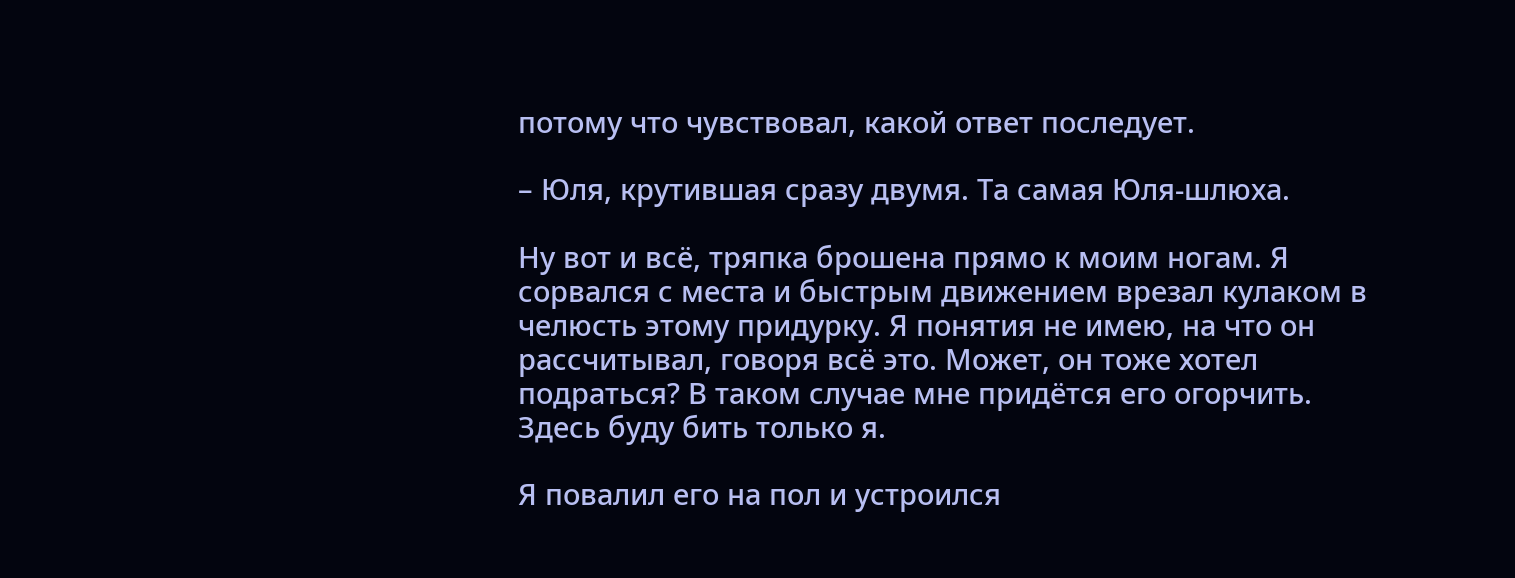потому что чувствовал, какой ответ последует.

– Юля, крутившая сразу двумя. Та самая Юля-шлюха.

Ну вот и всё, тряпка брошена прямо к моим ногам. Я сорвался с места и быстрым движением врезал кулаком в челюсть этому придурку. Я понятия не имею, на что он рассчитывал, говоря всё это. Может, он тоже хотел подраться? В таком случае мне придётся его огорчить. Здесь буду бить только я.

Я повалил его на пол и устроился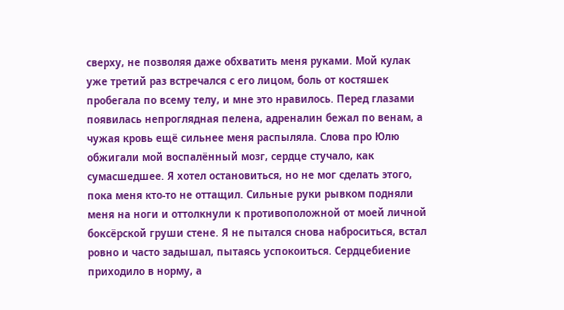сверху, не позволяя даже обхватить меня руками. Мой кулак уже третий раз встречался с его лицом, боль от костяшек пробегала по всему телу, и мне это нравилось. Перед глазами появилась непроглядная пелена, адреналин бежал по венам, а чужая кровь ещё сильнее меня распыляла. Слова про Юлю обжигали мой воспалённый мозг, сердце стучало, как сумасшедшее. Я хотел остановиться, но не мог сделать этого, пока меня кто-то не оттащил. Сильные руки рывком подняли меня на ноги и оттолкнули к противоположной от моей личной боксёрской груши стене. Я не пытался снова наброситься, встал ровно и часто задышал, пытаясь успокоиться. Сердцебиение приходило в норму, а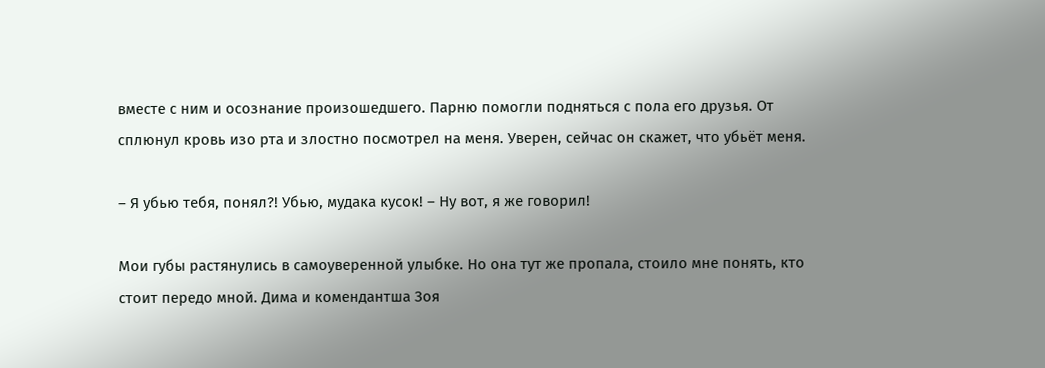вместе с ним и осознание произошедшего. Парню помогли подняться с пола его друзья. От сплюнул кровь изо рта и злостно посмотрел на меня. Уверен, сейчас он скажет, что убьёт меня.

– Я убью тебя, понял?! Убью, мудака кусок! – Ну вот, я же говорил!

Мои губы растянулись в самоуверенной улыбке. Но она тут же пропала, стоило мне понять, кто стоит передо мной. Дима и комендантша Зоя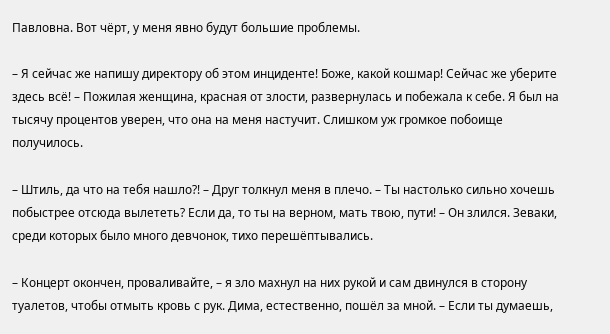Павловна. Вот чёрт, у меня явно будут большие проблемы.

– Я сейчас же напишу директору об этом инциденте! Боже, какой кошмар! Сейчас же уберите здесь всё! – Пожилая женщина, красная от злости, развернулась и побежала к себе. Я был на тысячу процентов уверен, что она на меня настучит. Слишком уж громкое побоище получилось.

– Штиль, да что на тебя нашло?! – Друг толкнул меня в плечо. – Ты настолько сильно хочешь побыстрее отсюда вылететь? Если да, то ты на верном, мать твою, пути! – Он злился. Зеваки, среди которых было много девчонок, тихо перешёптывались.

– Концерт окончен, проваливайте, – я зло махнул на них рукой и сам двинулся в сторону туалетов, чтобы отмыть кровь с рук. Дима, естественно, пошёл за мной. – Если ты думаешь,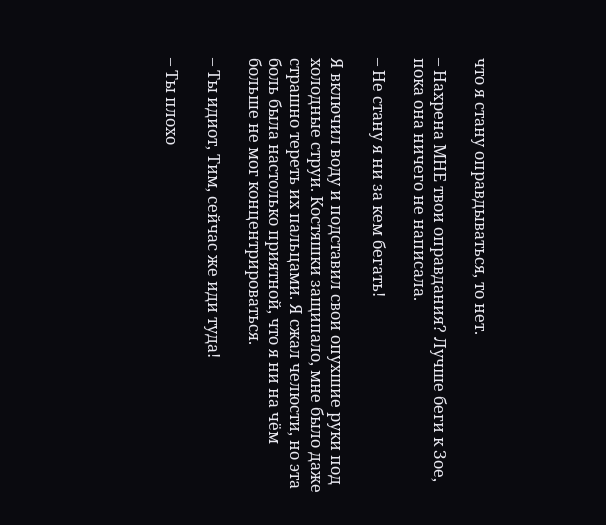что я стану оправдываться, то нет.

– Нахрена МНЕ твои оправдания? Лучше беги к Зое, пока она ничего не написала.

– Не стану я ни за кем бегать!

Я включил воду и подставил свои опухшие руки под холодные струи. Костяшки защипало, мне было даже страшно тереть их пальцами. Я сжал челюсти, но эта боль была настолько приятной, что я ни на чём больше не мог концентрироваться.

– Ты идиот, Тим, сейчас же иди туда!

– Ты плохо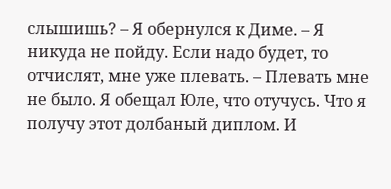слышишь? – Я обернулся к Диме. – Я никуда не пойду. Если надо будет, то отчислят, мне уже плевать. – Плевать мне не было. Я обещал Юле, что отучусь. Что я получу этот долбаный диплом. И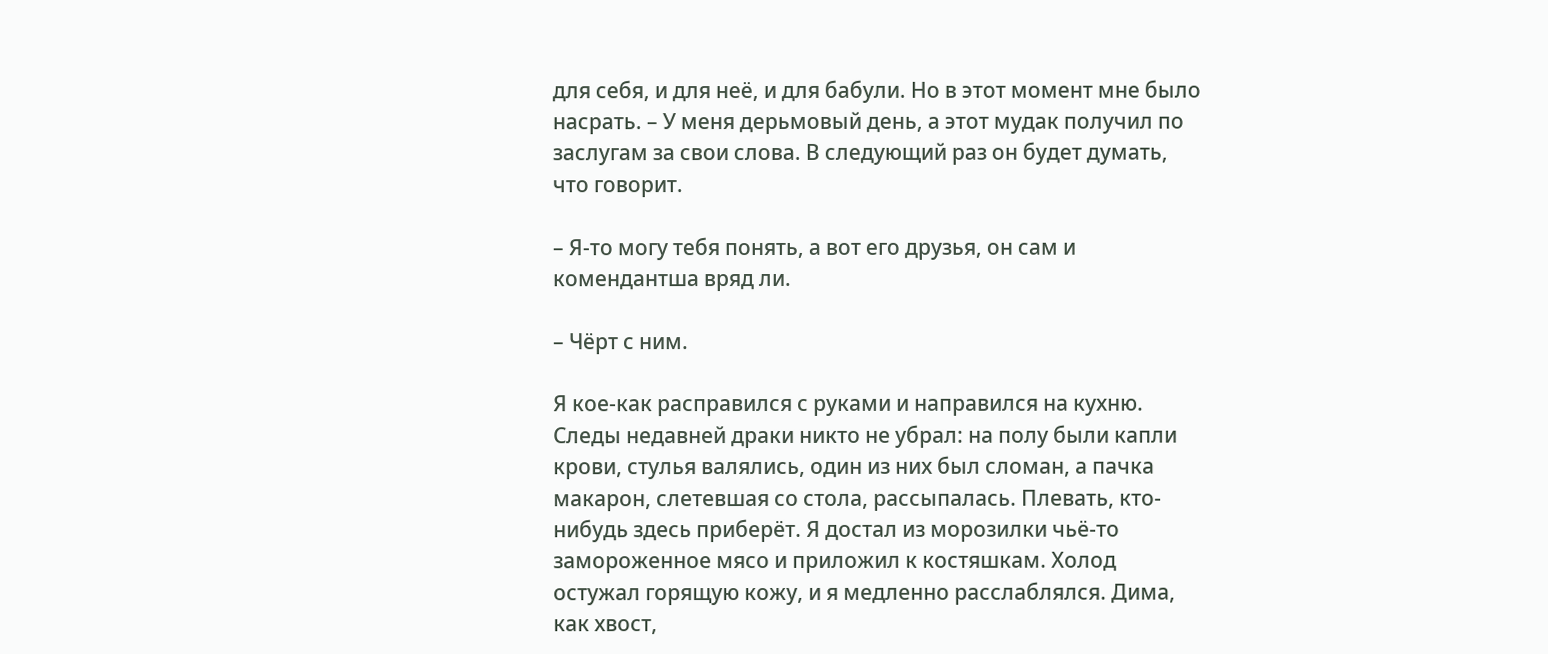для себя, и для неё, и для бабули. Но в этот момент мне было насрать. – У меня дерьмовый день, а этот мудак получил по заслугам за свои слова. В следующий раз он будет думать, что говорит.

– Я-то могу тебя понять, а вот его друзья, он сам и комендантша вряд ли.

– Чёрт с ним.

Я кое-как расправился с руками и направился на кухню. Следы недавней драки никто не убрал: на полу были капли крови, стулья валялись, один из них был сломан, а пачка макарон, слетевшая со стола, рассыпалась. Плевать, кто-нибудь здесь приберёт. Я достал из морозилки чьё-то замороженное мясо и приложил к костяшкам. Холод остужал горящую кожу, и я медленно расслаблялся. Дима, как хвост,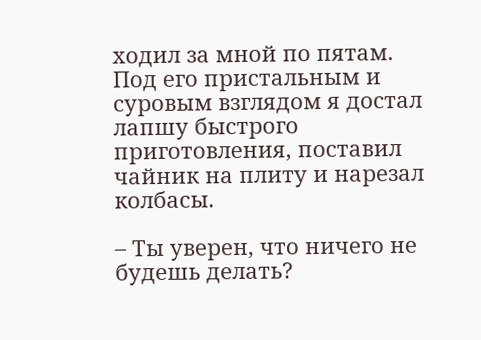ходил за мной по пятам. Под его пристальным и суровым взглядом я достал лапшу быстрого приготовления, поставил чайник на плиту и нарезал колбасы.

– Ты уверен, что ничего не будешь делать?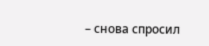– снова спросил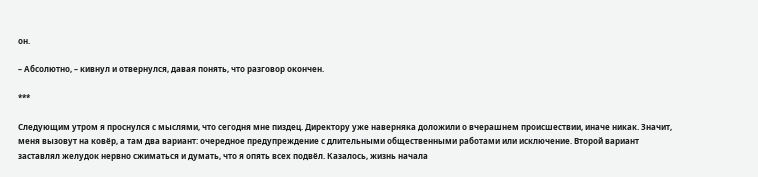он.

– Абсолютно, – кивнул и отвернулся, давая понять, что разговор окончен.

***

Следующим утром я проснулся с мыслями, что сегодня мне пиздец. Директору уже наверняка доложили о вчерашнем происшествии, иначе никак. Значит, меня вызовут на ковёр, а там два вариант: очередное предупреждение с длительными общественными работами или исключение. Второй вариант заставлял желудок нервно сжиматься и думать, что я опять всех подвёл. Казалось, жизнь начала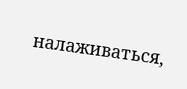налаживаться,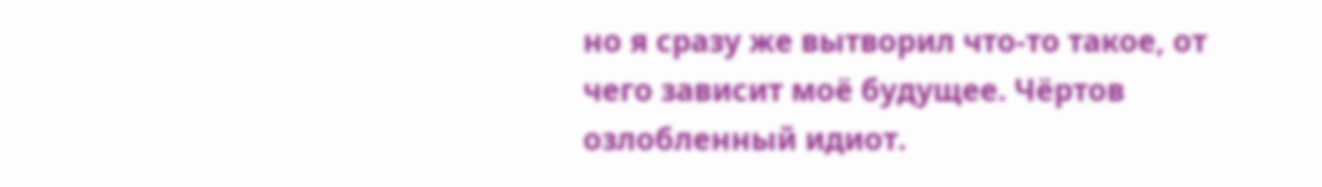но я сразу же вытворил что-то такое, от чего зависит моё будущее. Чёртов озлобленный идиот.